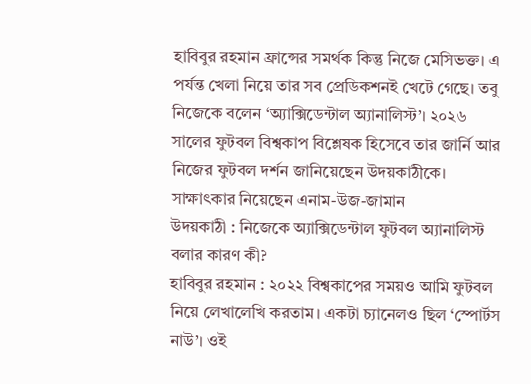হাবিবুর রহমান ফ্রান্সের সমর্থক কিন্তু নিজে মেসিভক্ত। এ পর্যন্ত খেলা নিয়ে তার সব প্রেডিকশনই খেটে গেছে। তবু নিজেকে বলেন ‘অ্যাক্সিডেন্টাল অ্যানালিস্ট’। ২০২৬ সালের ফুটবল বিশ্বকাপ বিশ্লেষক হিসেবে তার জার্নি আর নিজের ফুটবল দর্শন জানিয়েছেন উদয়কাঠীকে। সাক্ষাৎকার নিয়েছেন এনাম-উজ-জামান
উদয়কাঠী : নিজেকে অ্যাক্সিডেন্টাল ফুটবল অ্যানালিস্ট বলার কারণ কী?
হাবিবুর রহমান : ২০২২ বিশ্বকাপের সময়ও আমি ফুটবল নিয়ে লেখালেখি করতাম। একটা চ্যানেলও ছিল ‘স্পোর্টস নাউ’। ওই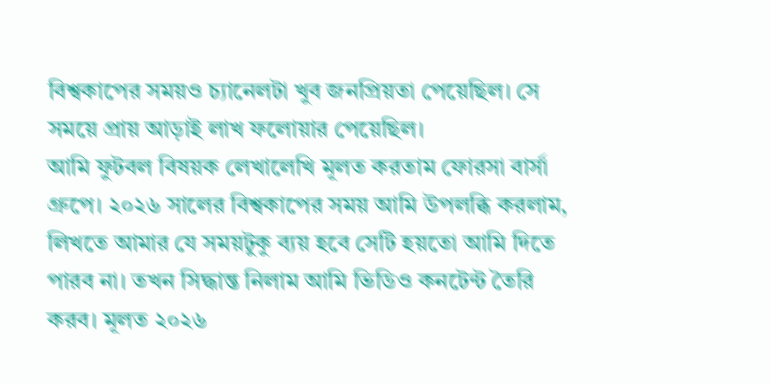বিশ্বকাপের সময়ও চ্যানেলটা খুব জনপ্রিয়তা পেয়েছিল। সে সময়ে প্রায় আড়াই লাখ ফলোয়ার পেয়েছিল।
আমি ফুটবল বিষয়ক লেখালেখি মূলত করতাম ফোরসা বার্সা গ্রুপে। ২০২৬ সালের বিশ্বকাপের সময় আমি উপলব্ধি করলাম, লিখতে আমার যে সময়টুকু ব্যয় হবে সেটি হয়তো আমি দিতে পারব না। তখন সিদ্ধান্ত নিলাম আমি ভিডিও কনটেন্ট তৈরি করব। মূলত ২০২৬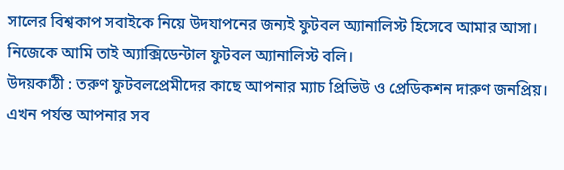সালের বিশ্বকাপ সবাইকে নিয়ে উদযাপনের জন্যই ফুটবল অ্যানালিস্ট হিসেবে আমার আসা। নিজেকে আমি তাই অ্যাক্সিডেন্টাল ফুটবল অ্যানালিস্ট বলি।
উদয়কাঠী : তরুণ ফুটবলপ্রেমীদের কাছে আপনার ম্যাচ প্রিভিউ ও প্রেডিকশন দারুণ জনপ্রিয়। এখন পর্যন্ত আপনার সব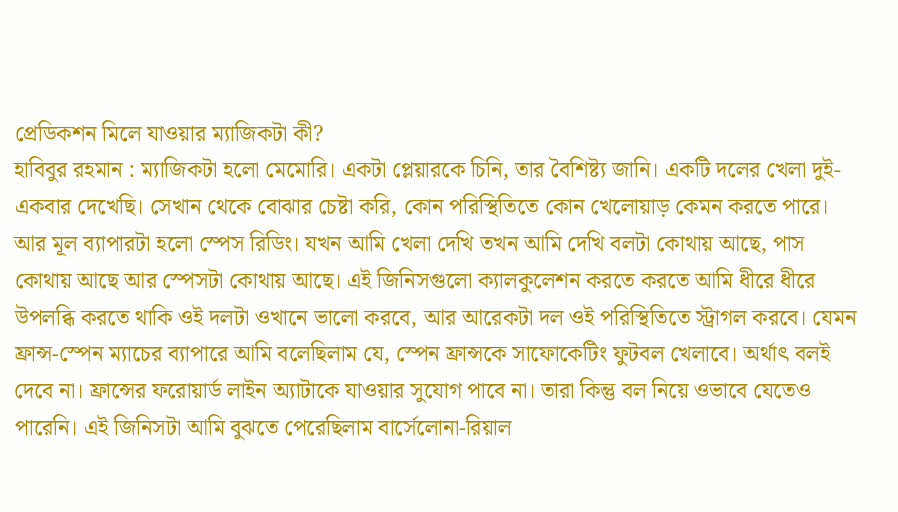প্রেডিকশন মিলে যাওয়ার ম্যাজিকটা কী?
হাবিবুর রহমান : ম্যাজিকটা হলো মেমোরি। একটা প্লেয়ারকে চিনি, তার বৈশিষ্ট্য জানি। একটি দলের খেলা দুই-একবার দেখেছি। সেখান থেকে বোঝার চেষ্টা করি, কোন পরিস্থিতিতে কোন খেলোয়াড় কেমন করতে পারে। আর মূল ব্যাপারটা হলো স্পেস রিডিং। যখন আমি খেলা দেখি তখন আমি দেখি বলটা কোথায় আছে, পাস কোথায় আছে আর স্পেসটা কোথায় আছে। এই জিনিসগুলো ক্যালকুলেশন করতে করতে আমি ধীরে ধীরে উপলব্ধি করতে থাকি ওই দলটা ওখানে ভালো করবে, আর আরেকটা দল ওই পরিস্থিতিতে স্ট্রাগল করবে। যেমন ফ্রান্স-স্পেন ম্যাচের ব্যাপারে আমি বলেছিলাম যে, স্পেন ফ্রান্সকে সাফোকেটিং ফুটবল খেলাবে। অর্থাৎ বলই দেবে না। ফ্রান্সের ফরোয়ার্ড লাইন অ্যাটাকে যাওয়ার সুযোগ পাবে না। তারা কিন্তু বল নিয়ে ওভাবে যেতেও পারেনি। এই জিনিসটা আমি বুঝতে পেরেছিলাম বার্সেলোনা-রিয়াল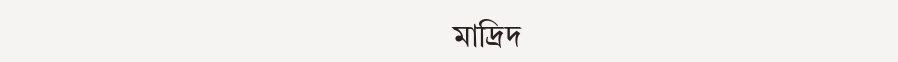মাদ্রিদ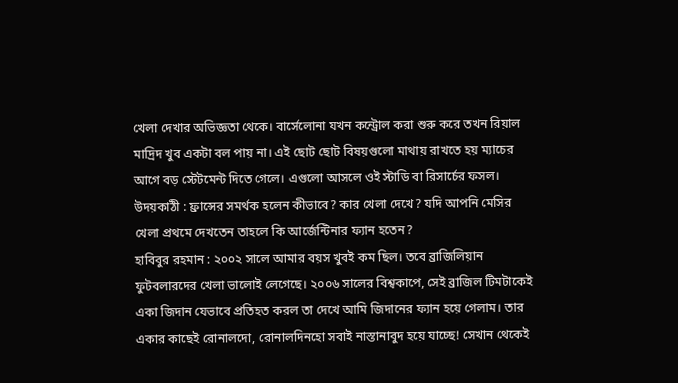খেলা দেখার অভিজ্ঞতা থেকে। বার্সেলোনা যখন কন্ট্রোল করা শুরু করে তখন রিয়াল মাদ্রিদ খুব একটা বল পায় না। এই ছোট ছোট বিষয়গুলো মাথায় রাখতে হয় ম্যাচের আগে বড় স্টেটমেন্ট দিতে গেলে। এগুলো আসলে ওই স্টাডি বা রিসার্চের ফসল।
উদয়কাঠী : ফ্রান্সের সমর্থক হলেন কীভাবে? কার খেলা দেখে? যদি আপনি মেসির খেলা প্রথমে দেখতেন তাহলে কি আর্জেন্টিনার ফ্যান হতেন?
হাবিবুর রহমান : ২০০২ সালে আমার বয়স খুবই কম ছিল। তবে ব্রাজিলিয়ান ফুটবলারদের খেলা ভালোই লেগেছে। ২০০৬ সালের বিশ্বকাপে, সেই ব্রাজিল টিমটাকেই একা জিদান যেভাবে প্রতিহত করল তা দেখে আমি জিদানের ফ্যান হয়ে গেলাম। তার একার কাছেই রোনালদো, রোনালদিনহো সবাই নাস্তানাবুদ হয়ে যাচ্ছে! সেখান থেকেই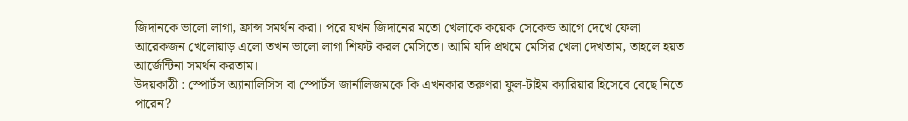জিদানকে ভালো লাগা, ফ্রান্স সমর্থন করা। পরে যখন জিদানের মতো খেলাকে কয়েক সেকেন্ড আগে দেখে ফেলা আরেকজন খেলোয়াড় এলো তখন ভালো লাগা শিফট করল মেসিতে। আমি যদি প্রথমে মেসির খেলা দেখতাম, তাহলে হয়ত আর্জেন্টিনা সমর্থন করতাম।
উদয়কাঠী : স্পোর্টস অ্যানালিসিস বা স্পোর্টস জার্নালিজমকে কি এখনকার তরুণরা ফুল-টাইম ক্যারিয়ার হিসেবে বেছে নিতে পারেন?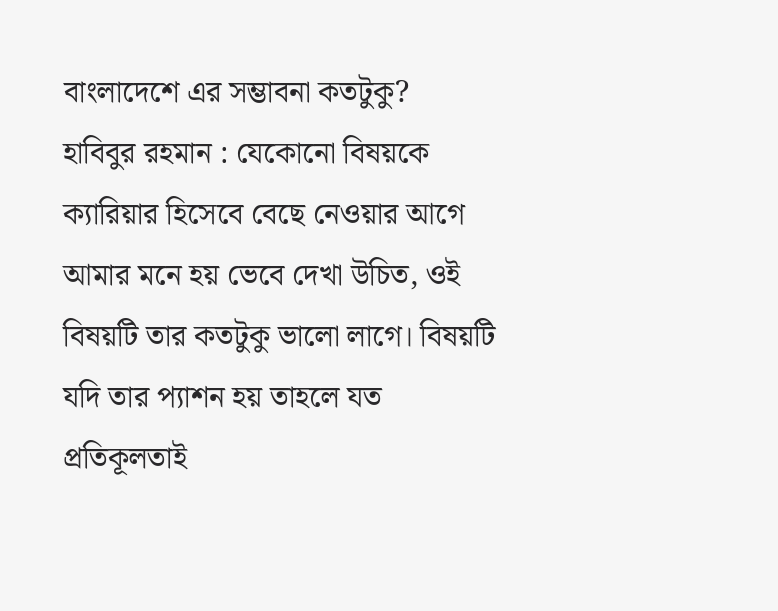বাংলাদেশে এর সম্ভাবনা কতটুকু?
হাবিবুর রহমান : যেকোনো বিষয়কে ক্যারিয়ার হিসেবে বেছে নেওয়ার আগে আমার মনে হয় ভেবে দেখা উচিত, ওই বিষয়টি তার কতটুকু ভালো লাগে। বিষয়টি যদি তার প্যাশন হয় তাহলে যত প্রতিকূলতাই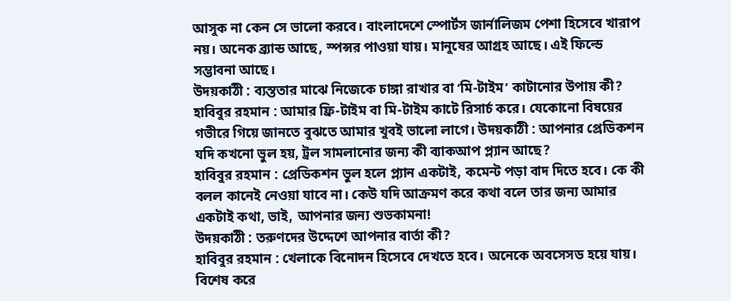আসুক না কেন সে ভালো করবে। বাংলাদেশে স্পোর্টস জার্নালিজম পেশা হিসেবে খারাপ নয়। অনেক ব্র্যান্ড আছে, স্পন্সর পাওয়া যায়। মানুষের আগ্রহ আছে। এই ফিল্ডে সম্ভাবনা আছে।
উদয়কাঠী : ব্যস্ততার মাঝে নিজেকে চাঙ্গা রাখার বা ‘মি-টাইম’ কাটানোর উপায় কী?
হাবিবুর রহমান : আমার ফ্রি-টাইম বা মি-টাইম কাটে রিসার্চ করে। যেকোনো বিষয়ের গভীরে গিয়ে জানতে বুঝতে আমার খুবই ভালো লাগে। উদয়কাঠী : আপনার প্রেডিকশন যদি কখনো ভুল হয়, ট্রল সামলানোর জন্য কী ব্যাকআপ প্ল্যান আছে?
হাবিবুর রহমান : প্রেডিকশন ভুল হলে প্ল্যান একটাই, কমেন্ট পড়া বাদ দিতে হবে। কে কী বলল কানেই নেওয়া যাবে না। কেউ যদি আক্রমণ করে কথা বলে তার জন্য আমার একটাই কথা, ভাই, আপনার জন্য শুভকামনা!
উদয়কাঠী : তরুণদের উদ্দেশে আপনার বার্তা কী?
হাবিবুর রহমান : খেলাকে বিনোদন হিসেবে দেখতে হবে। অনেকে অবসেসড হয়ে যায়। বিশেষ করে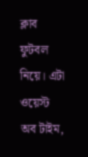ক্লাব ফুটবল নিয়ে। এটা ওয়েস্ট অব টাইম,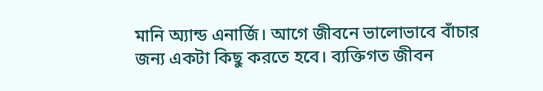মানি অ্যান্ড এনার্জি। আগে জীবনে ভালোভাবে বাঁচার জন্য একটা কিছু করতে হবে। ব্যক্তিগত জীবন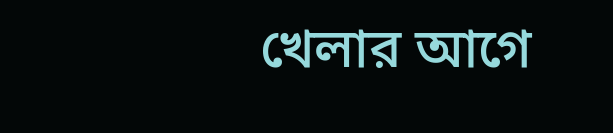খেলার আগে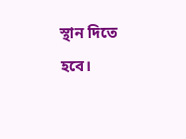স্থান দিতে হবে।